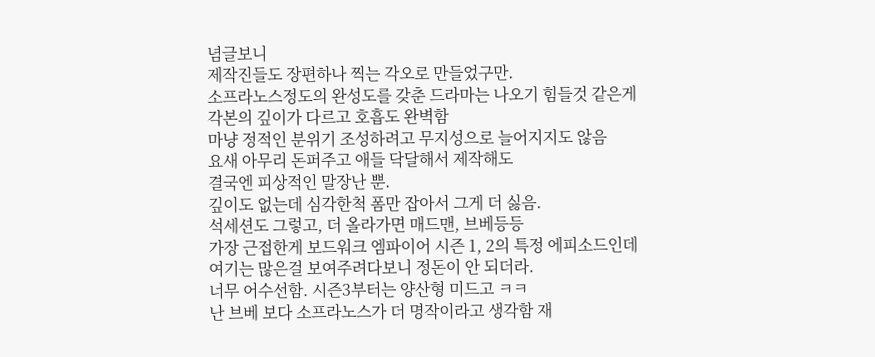념글보니
제작진들도 장편하나 찍는 각오로 만들었구만.
소프라노스정도의 완성도를 갖춘 드라마는 나오기 힘들것 같은게
각본의 깊이가 다르고 호흡도 완벽함
마냥 정적인 분위기 조성하려고 무지성으로 늘어지지도 않음
요새 아무리 돈퍼주고 애들 닥달해서 제작해도
결국엔 피상적인 말장난 뿐.
깊이도 없는데 심각한척 폼만 잡아서 그게 더 싫음.
석세션도 그렇고, 더 올라가면 매드맨, 브베등등
가장 근접한게 보드워크 엠파이어 시즌 1, 2의 특정 에피소드인데
여기는 많은걸 보여주려다보니 정돈이 안 되더라.
너무 어수선함. 시즌3부터는 양산형 미드고 ㅋㅋ
난 브베 보다 소프라노스가 더 명작이라고 생각함 재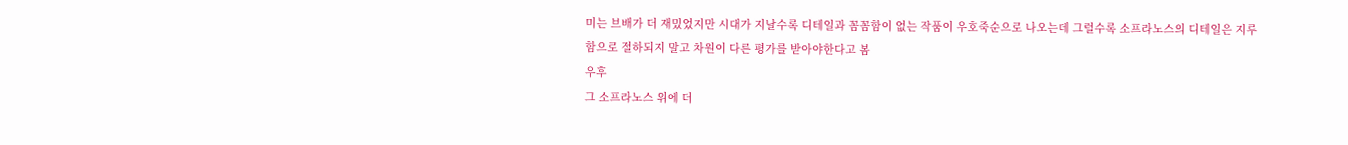미는 브배가 더 재밌었지만 시대가 지날수록 디테일과 꼼꼼함이 없는 작품이 우호죽순으로 나오는데 그럴수록 소프라노스의 디테일은 지루함으로 절하되지 말고 차원이 다른 평가를 받아야한다고 봄
우후
그 소프라노스 위에 더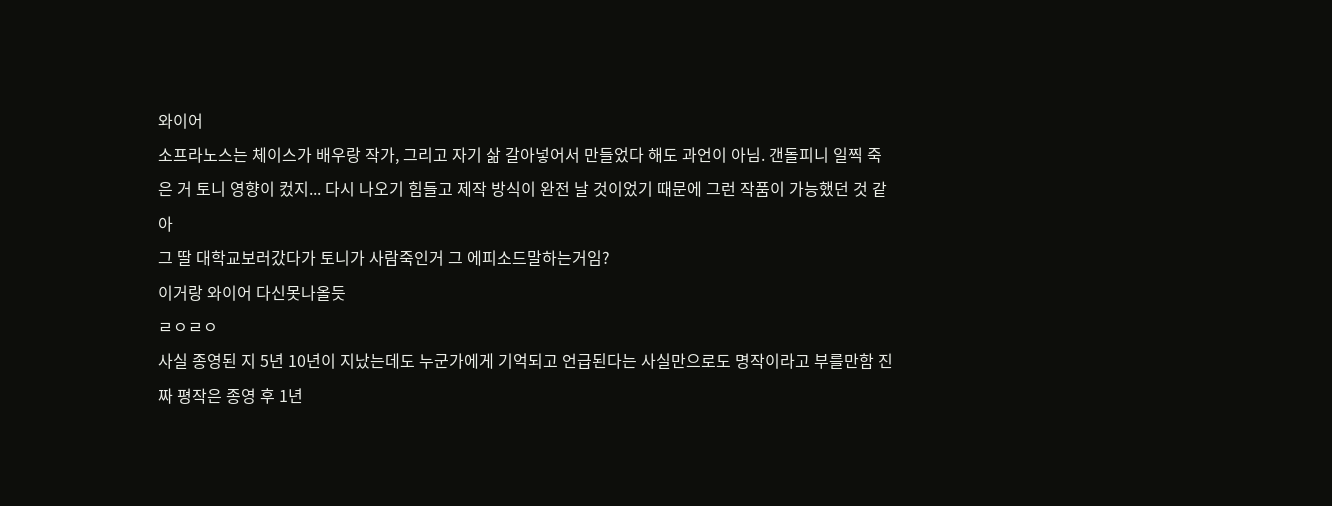와이어
소프라노스는 체이스가 배우랑 작가, 그리고 자기 삶 갈아넣어서 만들었다 해도 과언이 아님. 갠돌피니 일찍 죽은 거 토니 영향이 컸지... 다시 나오기 힘들고 제작 방식이 완전 날 것이었기 때문에 그런 작품이 가능했던 것 같아
그 딸 대학교보러갔다가 토니가 사람죽인거 그 에피소드말하는거임?
이거랑 와이어 다신못나올듯
ㄹㅇㄹㅇ
사실 종영된 지 5년 10년이 지났는데도 누군가에게 기억되고 언급된다는 사실만으로도 명작이라고 부를만함 진짜 평작은 종영 후 1년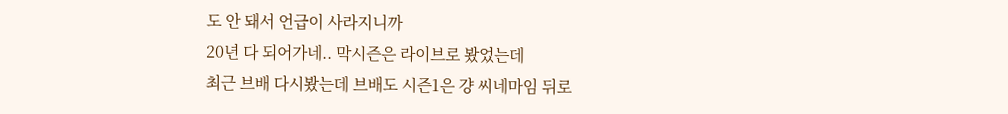도 안 돼서 언급이 사라지니까
20년 다 되어가네.. 막시즌은 라이브로 봤었는데
최근 브배 다시봤는데 브배도 시즌1은 걍 씨네마임 뒤로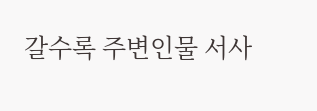갈수록 주변인물 서사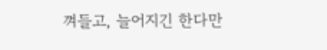껴들고, 늘어지긴 한다만